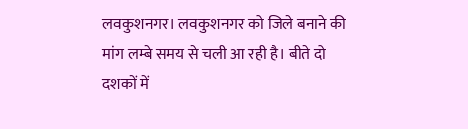लवकुशनगर। लवकुशनगर को जिले बनाने की मांग लम्बे समय से चली आ रही है। बीते दो दशकों में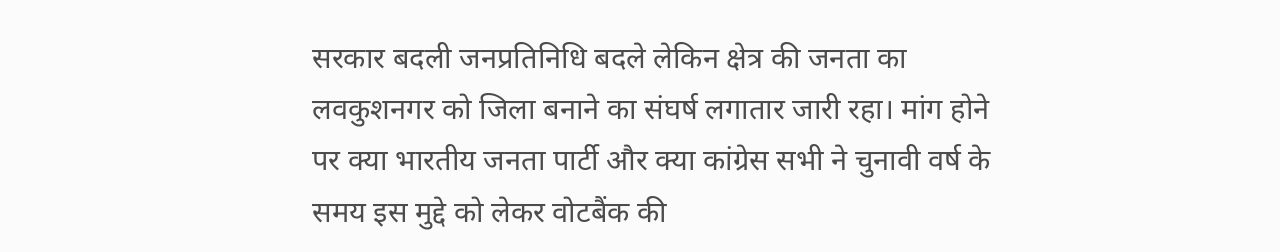सरकार बदली जनप्रतिनिधि बदले लेकिन क्षेत्र की जनता का लवकुशनगर को जिला बनाने का संघर्ष लगातार जारी रहा। मांग होने पर क्या भारतीय जनता पार्टी और क्या कांग्रेस सभी ने चुनावी वर्ष के समय इस मुद्दे को लेकर वोटबैंक की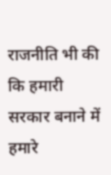राजनीति भी की कि हमारी सरकार बनाने में हमारे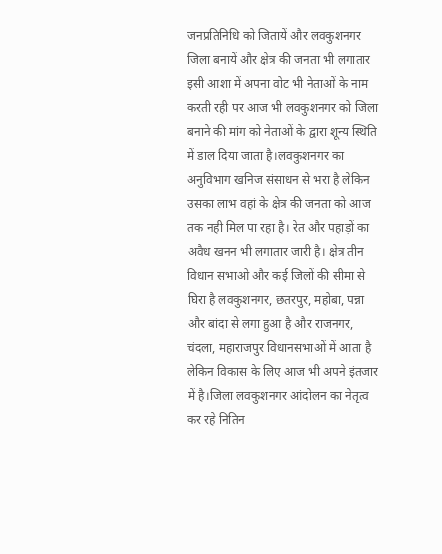जनप्रतिनिधि को जितायें और लवकुशनगर जिला बनायें और क्षेत्र की जनता भी लगातार इसी आशा में अपना वोट भी नेताओं के नाम करती रही पर आज भी लवकुशनगर को जिला बनाने की मांग को नेताओं के द्वारा शून्य स्थिति में डाल दिया जाता है।लवकुशनगर का अनुविभाग खनिज संसाधन से भरा है लेकिन उसका लाभ वहां के क्षेत्र की जनता को आज तक नही मिल पा रहा है। रेत और पहाड़ों का अवैध खनन भी लगातार जारी है। क्षेत्र तीन विधान सभाओ और कई जिलों की सीमा से घिरा है लवकुशनगर, छतरपुर, महोबा, पन्ना और बांदा से लगा हुआ है और राजनगर, चंदला, महाराजपुर विधानसभाओं में आता है लेकिन विकास के लिए आज भी अपने इंतजार में है।जिला लवकुशनगर आंदोलन का नेतृत्व कर रहे नितिन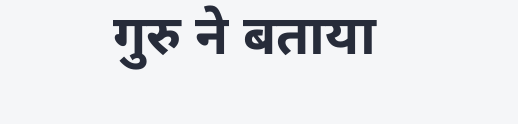गुरु ने बताया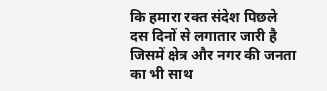कि हमारा रक्त संदेश पिछले दस दिनों से लगातार जारी है जिसमें क्षेत्र और नगर की जनता का भी साथ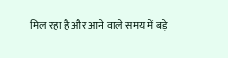मिल रहा है और आने वाले समय में बड़े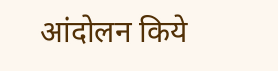आंदोलन किये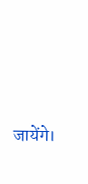जायेंगे।